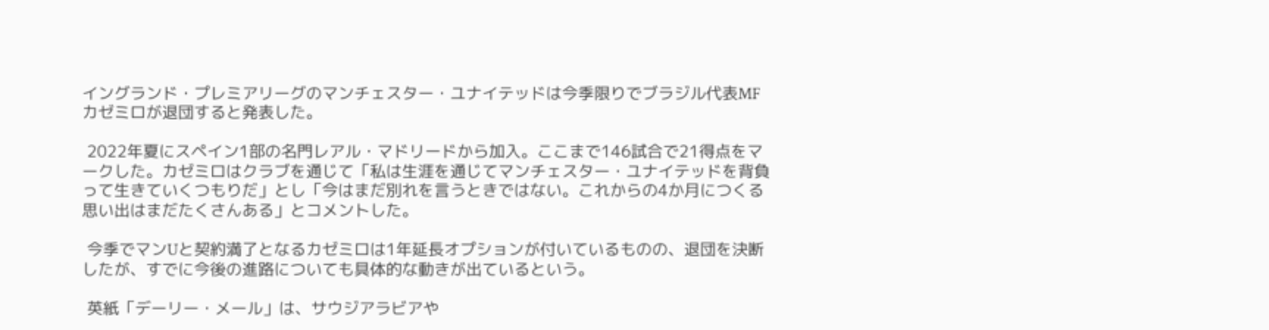イングランド・プレミアリーグのマンチェスター・ユナイテッドは今季限りでブラジル代表MFカゼミロが退団すると発表した。

 2022年夏にスペイン1部の名門レアル・マドリードから加入。ここまで146試合で21得点をマークした。カゼミロはクラブを通じて「私は生涯を通じてマンチェスター・ユナイテッドを背負って生きていくつもりだ」とし「今はまだ別れを言うときではない。これからの4か月につくる思い出はまだたくさんある」とコメントした。

 今季でマンUと契約満了となるカゼミロは1年延長オプションが付いているものの、退団を決断したが、すでに今後の進路についても具体的な動きが出ているという。

 英紙「デーリー・メール」は、サウジアラビアや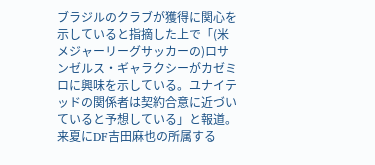ブラジルのクラブが獲得に関心を示していると指摘した上で「(米メジャーリーグサッカーの)ロサンゼルス・ギャラクシーがカゼミロに興味を示している。ユナイテッドの関係者は契約合意に近づいていると予想している」と報道。来夏にDF吉田麻也の所属する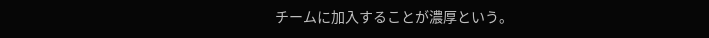チームに加入することが濃厚という。